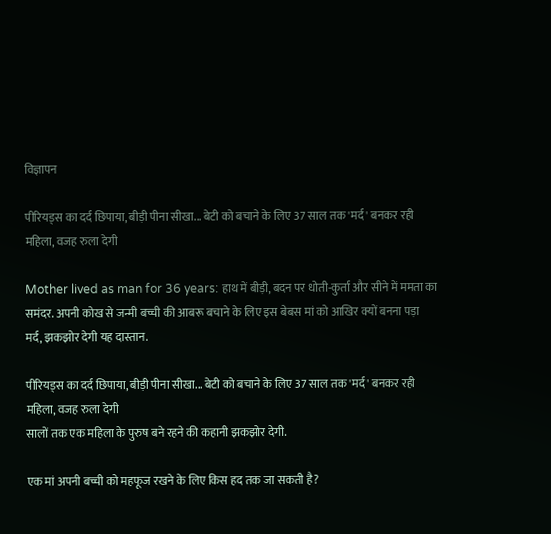विज्ञापन

पीरियड्स का दर्द छिपाया, बीड़ी पीना सीखा... बेटी को बचाने के लिए 37 साल तक 'मर्द' बनकर रही महिला, वजह रुला देगी

Mother lived as man for 36 years: हाथ में बीड़ी, बदन पर धोती-कुर्ता और सीने में ममता का समंदर. अपनी कोख से जन्मी बच्ची की आबरू बचाने के लिए इस बेबस मां को आखिर क्यों बनना पड़ा मर्द, झकझोर देगी यह दास्तान.

पीरियड्स का दर्द छिपाया, बीड़ी पीना सीखा... बेटी को बचाने के लिए 37 साल तक 'मर्द' बनकर रही महिला, वजह रुला देगी
सालों तक एक महिला के पुरुष बने रहने की कहानी झकझोर देगी.

एक मां अपनी बच्ची को महफूज रखने के लिए किस हद तक जा सकती है?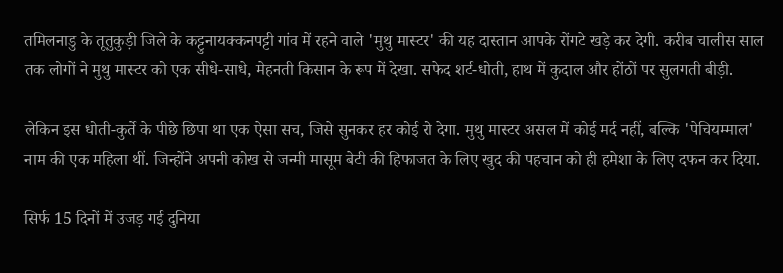तमिलनाडु के तूतुकुड़ी जिले के कट्टुनायक्कनपट्टी गांव में रहने वाले 'मुथु मास्टर' की यह दास्तान आपके रोंगटे खड़े कर देगी. करीब चालीस साल तक लोगों ने मुथु मास्टर को एक सीधे-साधे, मेहनती किसान के रूप में देखा. सफेद शर्ट-धोती, हाथ में कुदाल और होंठों पर सुलगती बीड़ी.

लेकिन इस धोती-कुर्ते के पीछे छिपा था एक ऐसा सच, जिसे सुनकर हर कोई रो देगा. मुथु मास्टर असल में कोई मर्द नहीं, बल्कि 'पेचियम्माल' नाम की एक महिला थीं. जिन्होंने अपनी कोख से जन्मी मासूम बेटी की हिफाजत के लिए खुद की पहचान को ही हमेशा के लिए दफन कर दिया.

सिर्फ 15 दिनों में उजड़ गई दुनिया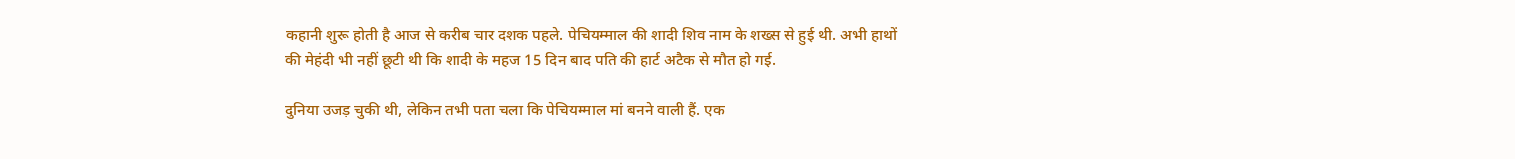कहानी शुरू होती है आज से करीब चार दशक पहले. पेचियम्माल की शादी शिव नाम के शख्स से हुई थी. अभी हाथों की मेहंदी भी नहीं छूटी थी कि शादी के महज 15 दिन बाद पति की हार्ट अटैक से मौत हो गई.

दुनिया उजड़ चुकी थी, लेकिन तभी पता चला कि पेचियम्माल मां बनने वाली हैं. एक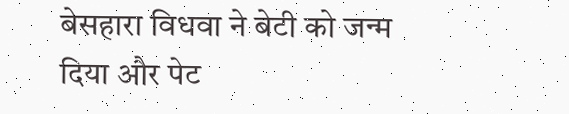बेसहारा विधवा ने बेटी को जन्म दिया और पेट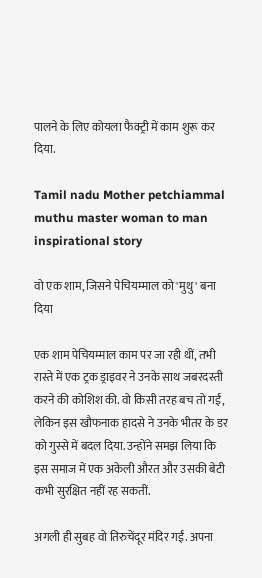पालने के लिए कोयला फैक्ट्री में काम शुरू कर दिया.

Tamil nadu Mother petchiammal muthu master woman to man inspirational story

वो एक शाम, जिसने पेचियम्माल को 'मुथु' बना दिया

एक शाम पेचियम्माल काम पर जा रही थीं, तभी रास्ते में एक ट्रक ड्राइवर ने उनके साथ जबरदस्ती करने की कोशिश की. वो किसी तरह बच तो गईं, लेकिन इस खौफनाक हादसे ने उनके भीतर के डर को गुस्से में बदल दिया. उन्होंने समझ लिया कि इस समाज में एक अकेली औरत और उसकी बेटी कभी सुरक्षित नहीं रह सकतीं.

अगली ही सुबह वो तिरुचेंदूर मंदिर गईं. अपना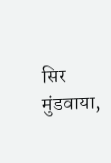सिर मुंडवाया,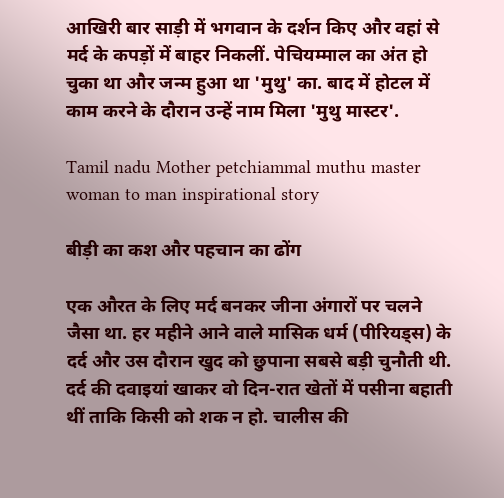आखिरी बार साड़ी में भगवान के दर्शन किए और वहां से मर्द के कपड़ों में बाहर निकलीं. पेचियम्माल का अंत हो चुका था और जन्म हुआ था 'मुथु' का. बाद में होटल में काम करने के दौरान उन्हें नाम मिला 'मुथु मास्टर'.

Tamil nadu Mother petchiammal muthu master woman to man inspirational story

बीड़ी का कश और पहचान का ढोंग

एक औरत के लिए मर्द बनकर जीना अंगारों पर चलने जैसा था. हर महीने आने वाले मासिक धर्म (पीरियड्स) के दर्द और उस दौरान खुद को छुपाना सबसे बड़ी चुनौती थी. दर्द की दवाइयां खाकर वो दिन-रात खेतों में पसीना बहाती थीं ताकि किसी को शक न हो. चालीस की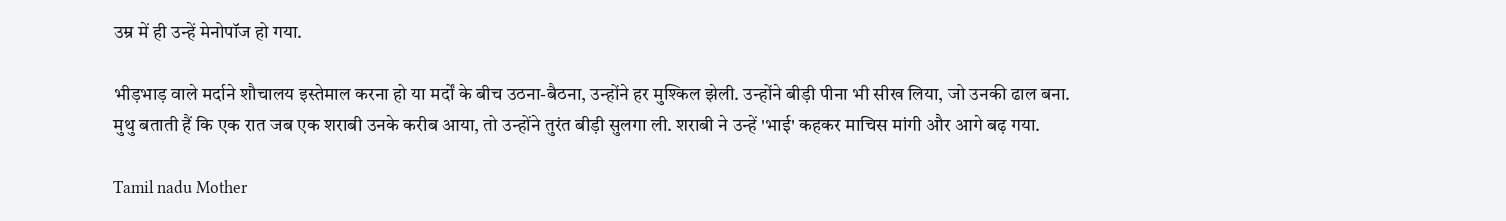उम्र में ही उन्हें मेनोपॉज हो गया.

भीड़भाड़ वाले मर्दाने शौचालय इस्तेमाल करना हो या मर्दों के बीच उठना-बैठना, उन्होंने हर मुश्किल झेली. उन्होंने बीड़ी पीना भी सीख लिया, जो उनकी ढाल बना. मुथु बताती हैं कि एक रात जब एक शराबी उनके करीब आया, तो उन्होंने तुरंत बीड़ी सुलगा ली. शराबी ने उन्हें 'भाई' कहकर माचिस मांगी और आगे बढ़ गया.

Tamil nadu Mother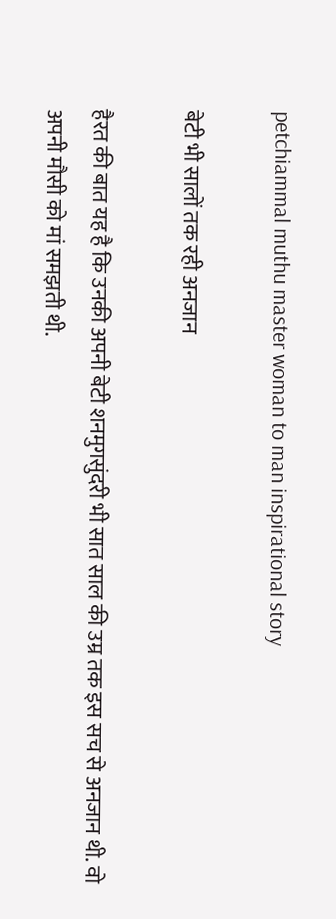petchiammal muthu master woman to man inspirational story

बेटी भी सालों तक रही अनजान

हैरत की बात यह है कि उनकी अपनी बेटी शनमुगसुंदरी भी सात साल की उम्र तक इस सच से अनजान थी. वो अपनी मौसी को मां समझती थी.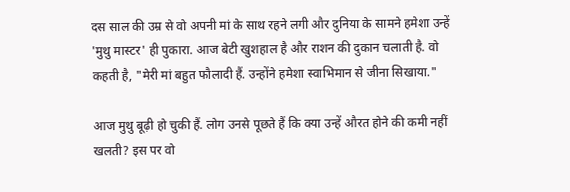दस साल की उम्र से वो अपनी मां के साथ रहने लगी और दुनिया के सामने हमेशा उन्हें 'मुथु मास्टर' ही पुकारा. आज बेटी खुशहाल है और राशन की दुकान चलाती है. वो कहती है, "मेरी मां बहुत फौलादी हैं. उन्होंने हमेशा स्वाभिमान से जीना सिखाया."

आज मुथु बूढ़ी हो चुकी हैं. लोग उनसे पूछते हैं कि क्या उन्हें औरत होने की कमी नहीं खलती? इस पर वो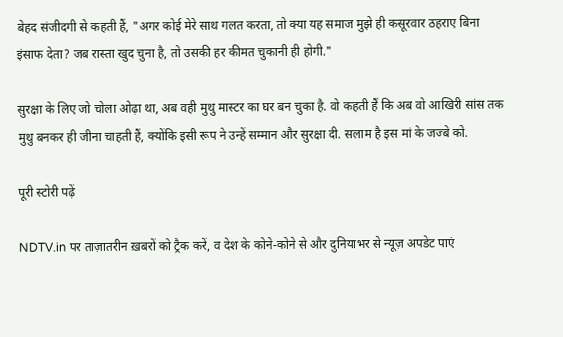बेहद संजीदगी से कहती हैं, "अगर कोई मेरे साथ गलत करता, तो क्या यह समाज मुझे ही कसूरवार ठहराए बिना इंसाफ देता? जब रास्ता खुद चुना है, तो उसकी हर कीमत चुकानी ही होगी."

सुरक्षा के लिए जो चोला ओढ़ा था, अब वही मुथु मास्टर का घर बन चुका है. वो कहती हैं कि अब वो आखिरी सांस तक मुथु बनकर ही जीना चाहती हैं, क्योंकि इसी रूप ने उन्हें सम्मान और सुरक्षा दी. सलाम है इस मां के जज्बे को.

पूरी स्टोरी पढ़ें

NDTV.in पर ताज़ातरीन ख़बरों को ट्रैक करें, व देश के कोने-कोने से और दुनियाभर से न्यूज़ अपडेट पाएं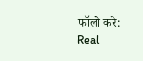फॉलो करे:
Real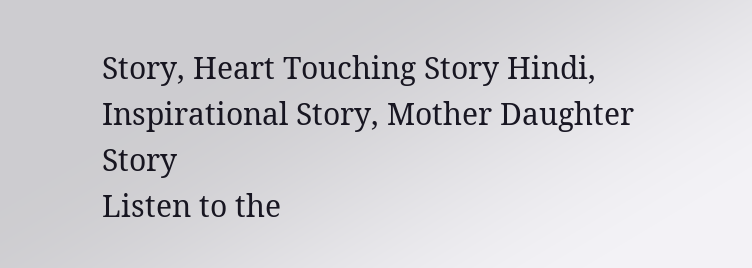Story, Heart Touching Story Hindi, Inspirational Story, Mother Daughter Story
Listen to the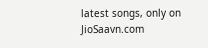latest songs, only on JioSaavn.com